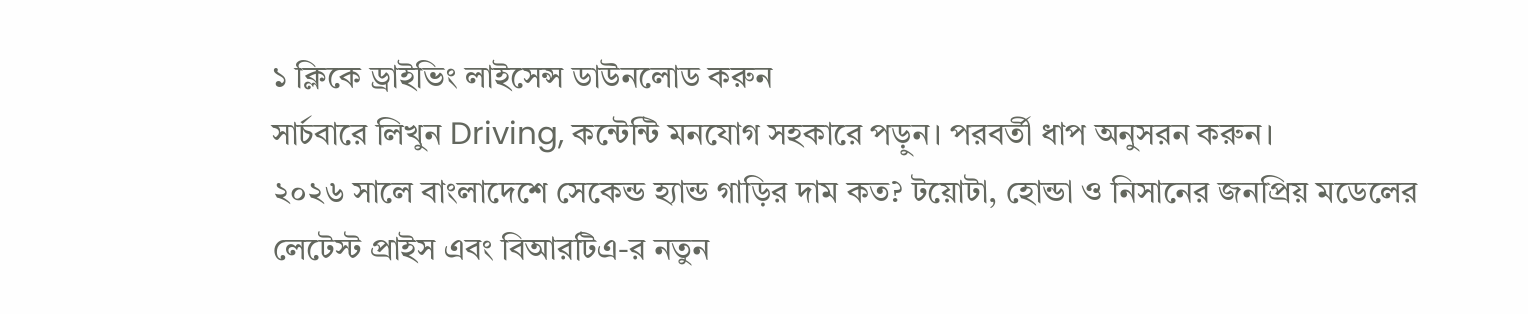১ ক্লিকে ড্রাইভিং লাইসেন্স ডাউনলোড করুন
সার্চবারে লিখুন Driving, কন্টেন্টি মনযোগ সহকারে পড়ুন। পরবর্তী ধাপ অনুসরন করুন।
২০২৬ সালে বাংলাদেশে সেকেন্ড হ্যান্ড গাড়ির দাম কত? টয়োটা, হোন্ডা ও নিসানের জনপ্রিয় মডেলের লেটেস্ট প্রাইস এবং বিআরটিএ-র নতুন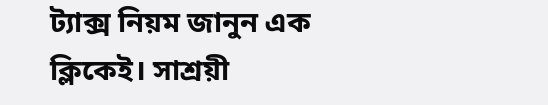ট্যাক্স নিয়ম জানুন এক ক্লিকেই। সাশ্রয়ী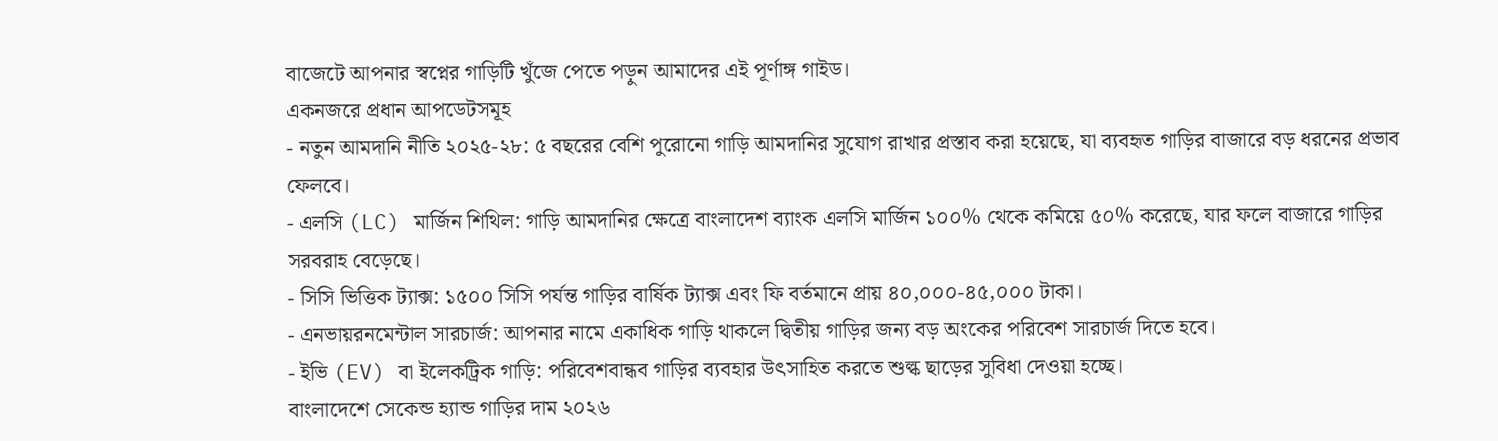বাজেটে আপনার স্বপ্নের গাড়িটি খুঁজে পেতে পড়ুন আমাদের এই পূর্ণাঙ্গ গাইড।
একনজরে প্রধান আপডেটসমূহ
- নতুন আমদানি নীতি ২০২৫-২৮: ৫ বছরের বেশি পুরোনো গাড়ি আমদানির সুযোগ রাখার প্রস্তাব করা হয়েছে, যা ব্যবহৃত গাড়ির বাজারে বড় ধরনের প্রভাব ফেলবে।
- এলসি (LC) মার্জিন শিথিল: গাড়ি আমদানির ক্ষেত্রে বাংলাদেশ ব্যাংক এলসি মার্জিন ১০০% থেকে কমিয়ে ৫০% করেছে, যার ফলে বাজারে গাড়ির সরবরাহ বেড়েছে।
- সিসি ভিত্তিক ট্যাক্স: ১৫০০ সিসি পর্যন্ত গাড়ির বার্ষিক ট্যাক্স এবং ফি বর্তমানে প্রায় ৪০,০০০-৪৫,০০০ টাকা।
- এনভায়রনমেন্টাল সারচার্জ: আপনার নামে একাধিক গাড়ি থাকলে দ্বিতীয় গাড়ির জন্য বড় অংকের পরিবেশ সারচার্জ দিতে হবে।
- ইভি (EV) বা ইলেকট্রিক গাড়ি: পরিবেশবান্ধব গাড়ির ব্যবহার উৎসাহিত করতে শুল্ক ছাড়ের সুবিধা দেওয়া হচ্ছে।
বাংলাদেশে সেকেন্ড হ্যান্ড গাড়ির দাম ২০২৬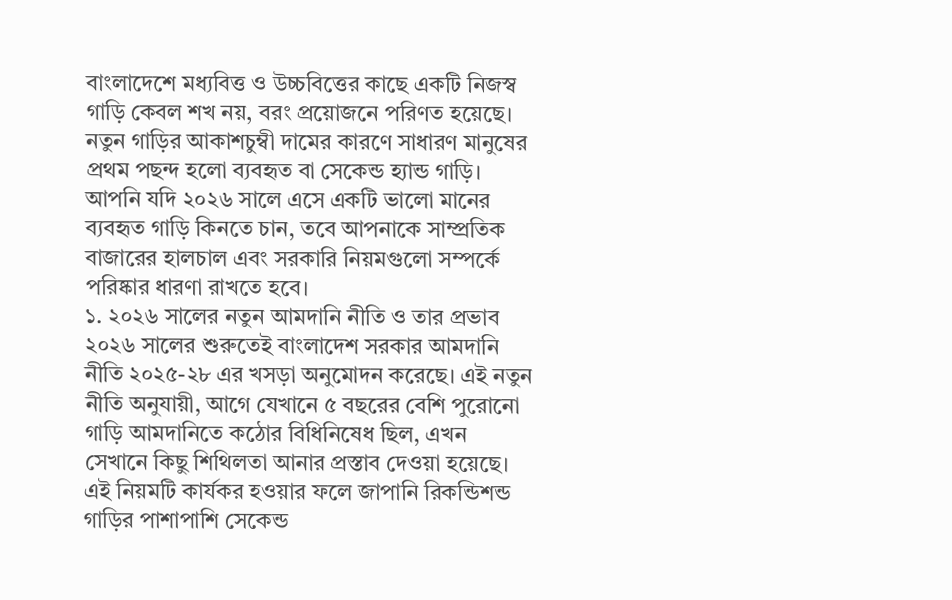বাংলাদেশে মধ্যবিত্ত ও উচ্চবিত্তের কাছে একটি নিজস্ব গাড়ি কেবল শখ নয়, বরং প্রয়োজনে পরিণত হয়েছে। নতুন গাড়ির আকাশচুম্বী দামের কারণে সাধারণ মানুষের প্রথম পছন্দ হলো ব্যবহৃত বা সেকেন্ড হ্যান্ড গাড়ি। আপনি যদি ২০২৬ সালে এসে একটি ভালো মানের ব্যবহৃত গাড়ি কিনতে চান, তবে আপনাকে সাম্প্রতিক বাজারের হালচাল এবং সরকারি নিয়মগুলো সম্পর্কে পরিষ্কার ধারণা রাখতে হবে।
১. ২০২৬ সালের নতুন আমদানি নীতি ও তার প্রভাব
২০২৬ সালের শুরুতেই বাংলাদেশ সরকার আমদানি নীতি ২০২৫-২৮ এর খসড়া অনুমোদন করেছে। এই নতুন নীতি অনুযায়ী, আগে যেখানে ৫ বছরের বেশি পুরোনো গাড়ি আমদানিতে কঠোর বিধিনিষেধ ছিল, এখন সেখানে কিছু শিথিলতা আনার প্রস্তাব দেওয়া হয়েছে। এই নিয়মটি কার্যকর হওয়ার ফলে জাপানি রিকন্ডিশন্ড গাড়ির পাশাপাশি সেকেন্ড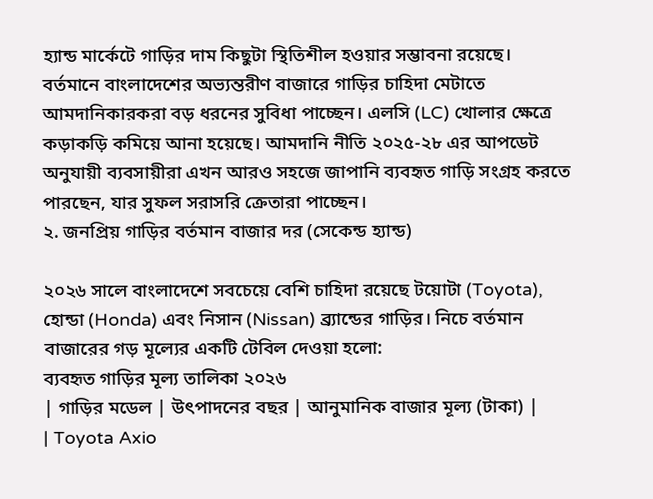হ্যান্ড মার্কেটে গাড়ির দাম কিছুটা স্থিতিশীল হওয়ার সম্ভাবনা রয়েছে।
বর্তমানে বাংলাদেশের অভ্যন্তরীণ বাজারে গাড়ির চাহিদা মেটাতে আমদানিকারকরা বড় ধরনের সুবিধা পাচ্ছেন। এলসি (LC) খোলার ক্ষেত্রে কড়াকড়ি কমিয়ে আনা হয়েছে। আমদানি নীতি ২০২৫-২৮ এর আপডেট অনুযায়ী ব্যবসায়ীরা এখন আরও সহজে জাপানি ব্যবহৃত গাড়ি সংগ্রহ করতে পারছেন, যার সুফল সরাসরি ক্রেতারা পাচ্ছেন।
২. জনপ্রিয় গাড়ির বর্তমান বাজার দর (সেকেন্ড হ্যান্ড)

২০২৬ সালে বাংলাদেশে সবচেয়ে বেশি চাহিদা রয়েছে টয়োটা (Toyota), হোন্ডা (Honda) এবং নিসান (Nissan) ব্র্যান্ডের গাড়ির। নিচে বর্তমান বাজারের গড় মূল্যের একটি টেবিল দেওয়া হলো:
ব্যবহৃত গাড়ির মূল্য তালিকা ২০২৬
| গাড়ির মডেল | উৎপাদনের বছর | আনুমানিক বাজার মূল্য (টাকা) |
| Toyota Axio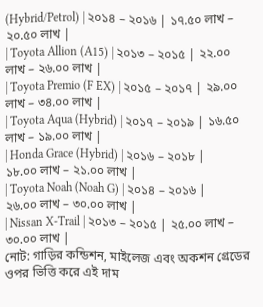(Hybrid/Petrol) | ২০১৪ – ২০১৬ | ১৭.৫০ লাখ – ২০.৫০ লাখ |
| Toyota Allion (A15) | ২০১৩ – ২০১৫ | ২২.০০ লাখ – ২৬.০০ লাখ |
| Toyota Premio (F EX) | ২০১৫ – ২০১৭ | ২৯.০০ লাখ – ৩৪.০০ লাখ |
| Toyota Aqua (Hybrid) | ২০১৭ – ২০১৯ | ১৬.৫০ লাখ – ১৯.০০ লাখ |
| Honda Grace (Hybrid) | ২০১৬ – ২০১৮ | ১৮.০০ লাখ – ২১.০০ লাখ |
| Toyota Noah (Noah G) | ২০১৪ – ২০১৬ | ২৬.০০ লাখ – ৩০.০০ লাখ |
| Nissan X-Trail | ২০১৩ – ২০১৫ | ২৫.০০ লাখ – ৩০.০০ লাখ |
নোট: গাড়ির কন্ডিশন, মাইলেজ এবং অকশন গ্রেডের ওপর ভিত্তি করে এই দাম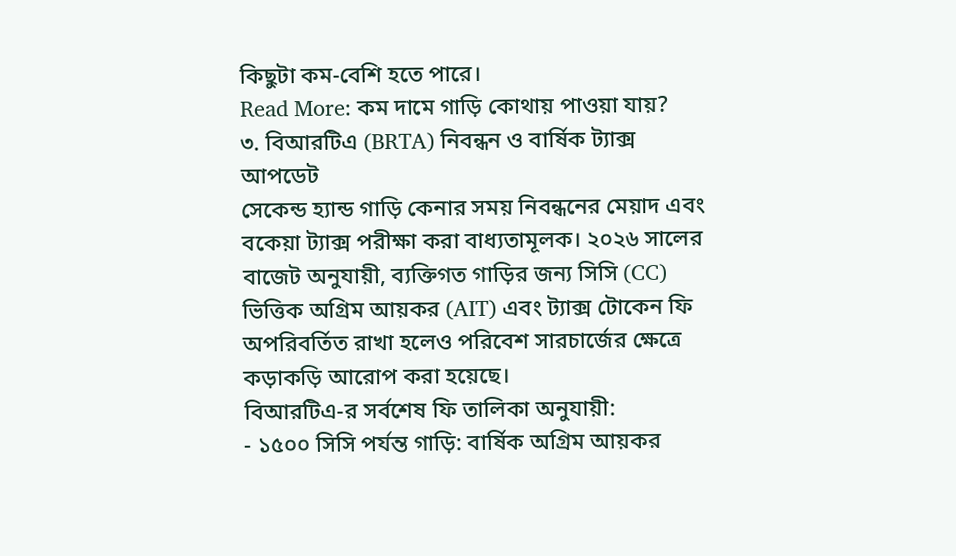কিছুটা কম-বেশি হতে পারে।
Read More: কম দামে গাড়ি কোথায় পাওয়া যায়?
৩. বিআরটিএ (BRTA) নিবন্ধন ও বার্ষিক ট্যাক্স আপডেট
সেকেন্ড হ্যান্ড গাড়ি কেনার সময় নিবন্ধনের মেয়াদ এবং বকেয়া ট্যাক্স পরীক্ষা করা বাধ্যতামূলক। ২০২৬ সালের বাজেট অনুযায়ী, ব্যক্তিগত গাড়ির জন্য সিসি (CC) ভিত্তিক অগ্রিম আয়কর (AIT) এবং ট্যাক্স টোকেন ফি অপরিবর্তিত রাখা হলেও পরিবেশ সারচার্জের ক্ষেত্রে কড়াকড়ি আরোপ করা হয়েছে।
বিআরটিএ-র সর্বশেষ ফি তালিকা অনুযায়ী:
- ১৫০০ সিসি পর্যন্ত গাড়ি: বার্ষিক অগ্রিম আয়কর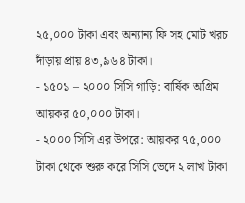২৫,০০০ টাকা এবং অন্যান্য ফি সহ মোট খরচ দাঁড়ায় প্রায় ৪৩,৯৬৪ টাকা।
- ১৫০১ – ২০০০ সিসি গাড়ি: বার্ষিক অগ্রিম আয়কর ৫০,০০০ টাকা।
- ২০০০ সিসি এর উপরে: আয়কর ৭৫,০০০ টাকা থেকে শুরু করে সিসি ভেদে ২ লাখ টাকা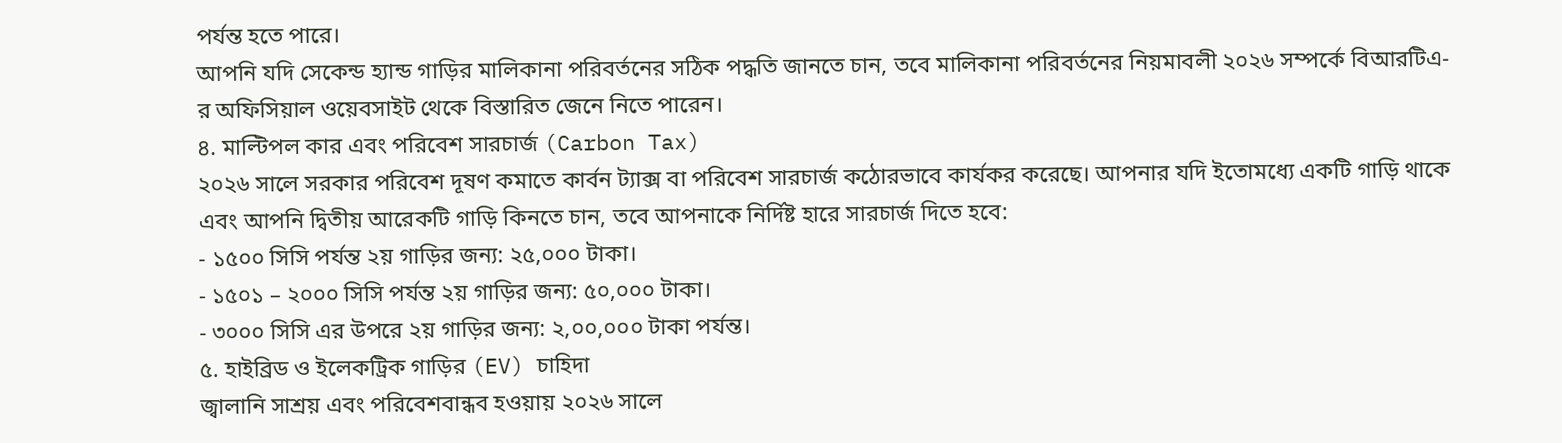পর্যন্ত হতে পারে।
আপনি যদি সেকেন্ড হ্যান্ড গাড়ির মালিকানা পরিবর্তনের সঠিক পদ্ধতি জানতে চান, তবে মালিকানা পরিবর্তনের নিয়মাবলী ২০২৬ সম্পর্কে বিআরটিএ-র অফিসিয়াল ওয়েবসাইট থেকে বিস্তারিত জেনে নিতে পারেন।
৪. মাল্টিপল কার এবং পরিবেশ সারচার্জ (Carbon Tax)
২০২৬ সালে সরকার পরিবেশ দূষণ কমাতে কার্বন ট্যাক্স বা পরিবেশ সারচার্জ কঠোরভাবে কার্যকর করেছে। আপনার যদি ইতোমধ্যে একটি গাড়ি থাকে এবং আপনি দ্বিতীয় আরেকটি গাড়ি কিনতে চান, তবে আপনাকে নির্দিষ্ট হারে সারচার্জ দিতে হবে:
- ১৫০০ সিসি পর্যন্ত ২য় গাড়ির জন্য: ২৫,০০০ টাকা।
- ১৫০১ – ২০০০ সিসি পর্যন্ত ২য় গাড়ির জন্য: ৫০,০০০ টাকা।
- ৩০০০ সিসি এর উপরে ২য় গাড়ির জন্য: ২,০০,০০০ টাকা পর্যন্ত।
৫. হাইব্রিড ও ইলেকট্রিক গাড়ির (EV) চাহিদা
জ্বালানি সাশ্রয় এবং পরিবেশবান্ধব হওয়ায় ২০২৬ সালে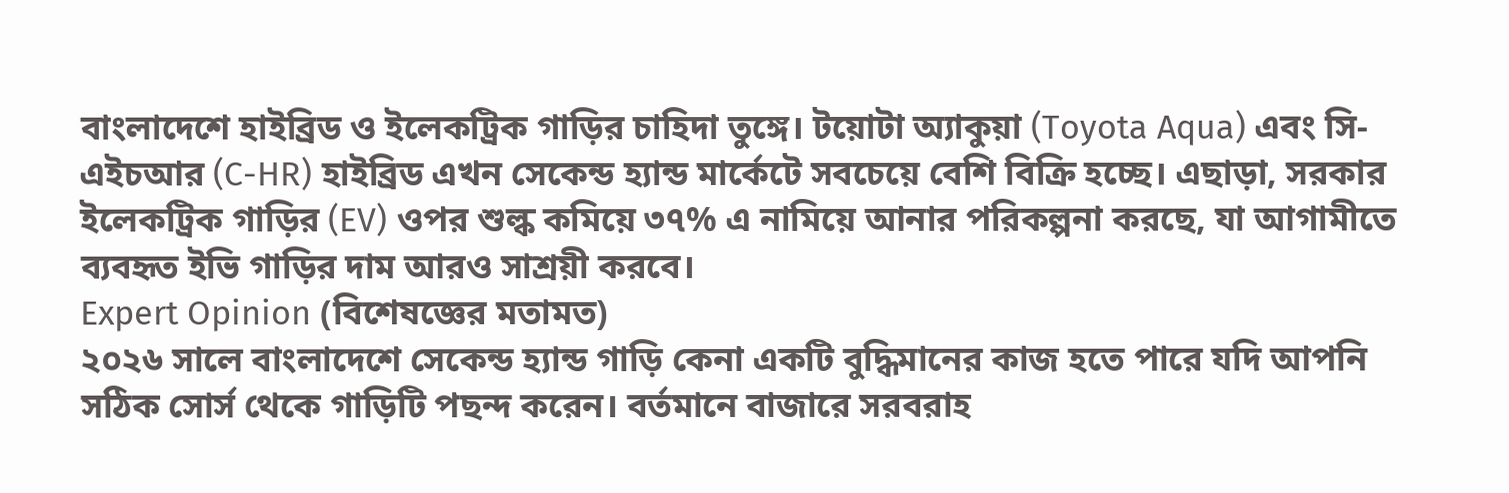বাংলাদেশে হাইব্রিড ও ইলেকট্রিক গাড়ির চাহিদা তুঙ্গে। টয়োটা অ্যাকুয়া (Toyota Aqua) এবং সি-এইচআর (C-HR) হাইব্রিড এখন সেকেন্ড হ্যান্ড মার্কেটে সবচেয়ে বেশি বিক্রি হচ্ছে। এছাড়া, সরকার ইলেকট্রিক গাড়ির (EV) ওপর শুল্ক কমিয়ে ৩৭% এ নামিয়ে আনার পরিকল্পনা করছে, যা আগামীতে ব্যবহৃত ইভি গাড়ির দাম আরও সাশ্রয়ী করবে।
Expert Opinion (বিশেষজ্ঞের মতামত)
২০২৬ সালে বাংলাদেশে সেকেন্ড হ্যান্ড গাড়ি কেনা একটি বুদ্ধিমানের কাজ হতে পারে যদি আপনি সঠিক সোর্স থেকে গাড়িটি পছন্দ করেন। বর্তমানে বাজারে সরবরাহ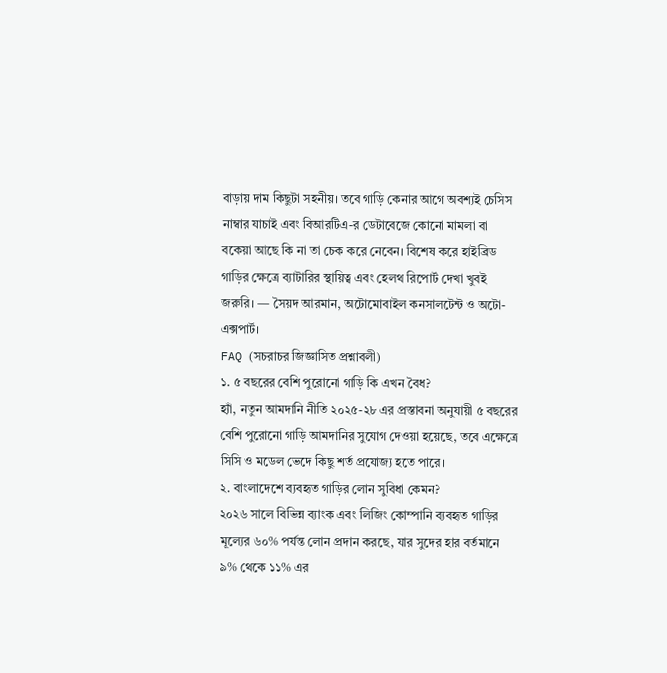বাড়ায় দাম কিছুটা সহনীয়। তবে গাড়ি কেনার আগে অবশ্যই চেসিস নাম্বার যাচাই এবং বিআরটিএ-র ডেটাবেজে কোনো মামলা বা বকেয়া আছে কি না তা চেক করে নেবেন। বিশেষ করে হাইব্রিড গাড়ির ক্ষেত্রে ব্যাটারির স্থায়িত্ব এবং হেলথ রিপোর্ট দেখা খুবই জরুরি। — সৈয়দ আরমান, অটোমোবাইল কনসালটেন্ট ও অটো-এক্সপার্ট।
FAQ (সচরাচর জিজ্ঞাসিত প্রশ্নাবলী)
১. ৫ বছরের বেশি পুরোনো গাড়ি কি এখন বৈধ?
হ্যাঁ, নতুন আমদানি নীতি ২০২৫-২৮ এর প্রস্তাবনা অনুযায়ী ৫ বছরের বেশি পুরোনো গাড়ি আমদানির সুযোগ দেওয়া হয়েছে, তবে এক্ষেত্রে সিসি ও মডেল ভেদে কিছু শর্ত প্রযোজ্য হতে পারে।
২. বাংলাদেশে ব্যবহৃত গাড়ির লোন সুবিধা কেমন?
২০২৬ সালে বিভিন্ন ব্যাংক এবং লিজিং কোম্পানি ব্যবহৃত গাড়ির মূল্যের ৬০% পর্যন্ত লোন প্রদান করছে, যার সুদের হার বর্তমানে ৯% থেকে ১১% এর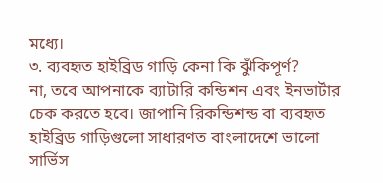মধ্যে।
৩. ব্যবহৃত হাইব্রিড গাড়ি কেনা কি ঝুঁকিপূর্ণ?
না, তবে আপনাকে ব্যাটারি কন্ডিশন এবং ইনভার্টার চেক করতে হবে। জাপানি রিকন্ডিশন্ড বা ব্যবহৃত হাইব্রিড গাড়িগুলো সাধারণত বাংলাদেশে ভালো সার্ভিস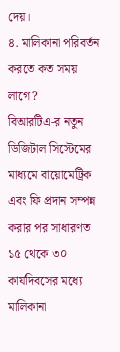দেয়।
৪. মালিকানা পরিবর্তন করতে কত সময় লাগে?
বিআরটিএ-র নতুন ডিজিটাল সিস্টেমের মাধ্যমে বায়োমেট্রিক এবং ফি প্রদান সম্পন্ন করার পর সাধারণত ১৫ থেকে ৩০ কার্যদিবসের মধ্যে মালিকানা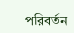পরিবর্তন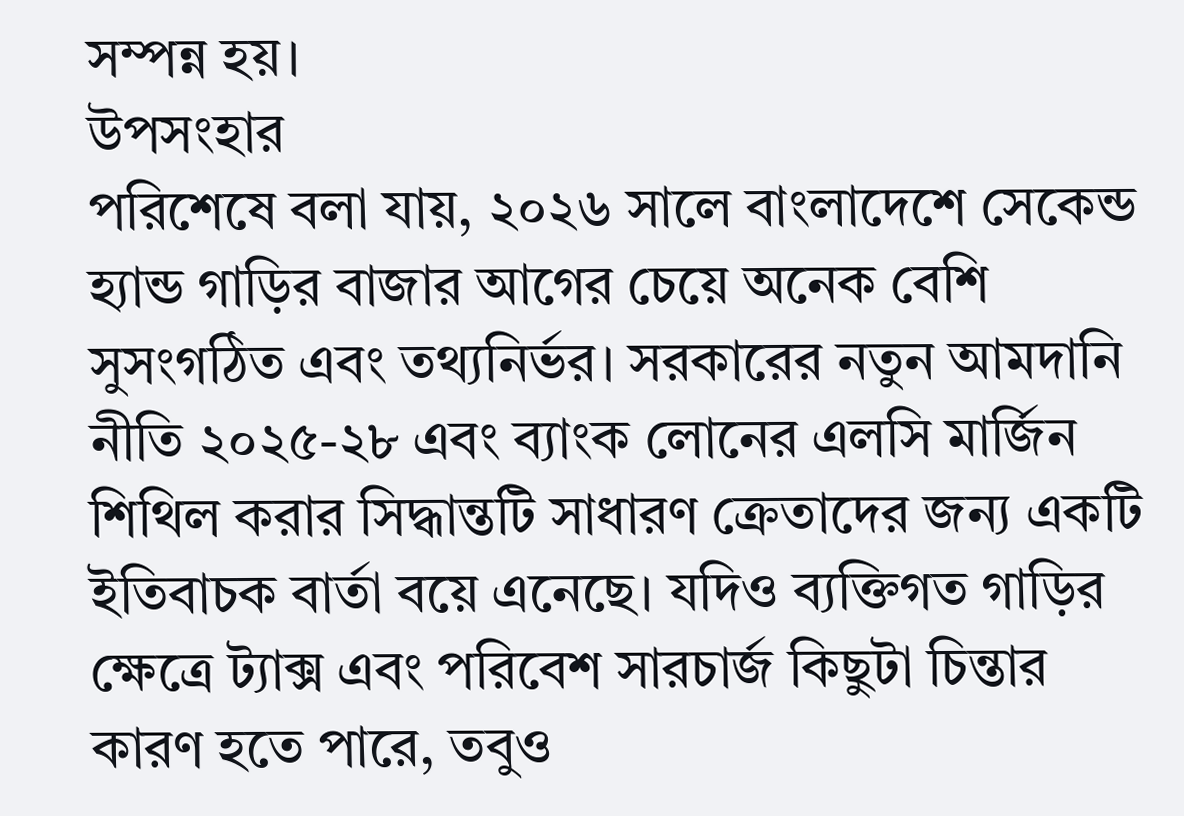সম্পন্ন হয়।
উপসংহার
পরিশেষে বলা যায়, ২০২৬ সালে বাংলাদেশে সেকেন্ড হ্যান্ড গাড়ির বাজার আগের চেয়ে অনেক বেশি সুসংগঠিত এবং তথ্যনির্ভর। সরকারের নতুন আমদানি নীতি ২০২৫-২৮ এবং ব্যাংক লোনের এলসি মার্জিন শিথিল করার সিদ্ধান্তটি সাধারণ ক্রেতাদের জন্য একটি ইতিবাচক বার্তা বয়ে এনেছে। যদিও ব্যক্তিগত গাড়ির ক্ষেত্রে ট্যাক্স এবং পরিবেশ সারচার্জ কিছুটা চিন্তার কারণ হতে পারে, তবুও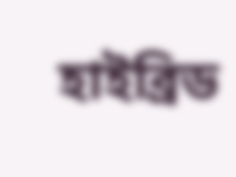হাইব্রিড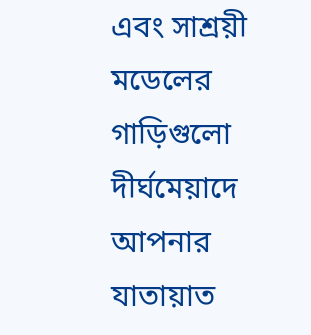এবং সাশ্রয়ী মডেলের গাড়িগুলো দীর্ঘমেয়াদে আপনার যাতায়াত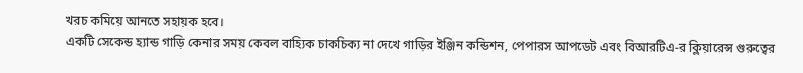খরচ কমিয়ে আনতে সহায়ক হবে।
একটি সেকেন্ড হ্যান্ড গাড়ি কেনার সময় কেবল বাহ্যিক চাকচিক্য না দেখে গাড়ির ইঞ্জিন কন্ডিশন, পেপারস আপডেট এবং বিআরটিএ-র ক্লিয়ারেন্স গুরুত্বের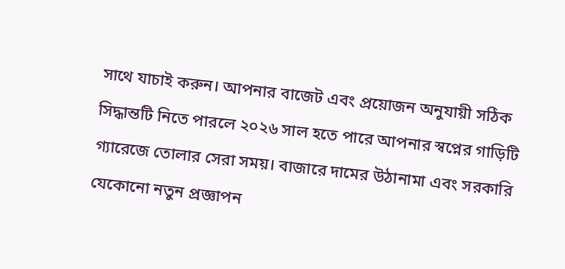সাথে যাচাই করুন। আপনার বাজেট এবং প্রয়োজন অনুযায়ী সঠিক সিদ্ধান্তটি নিতে পারলে ২০২৬ সাল হতে পারে আপনার স্বপ্নের গাড়িটি গ্যারেজে তোলার সেরা সময়। বাজারে দামের উঠানামা এবং সরকারি যেকোনো নতুন প্রজ্ঞাপন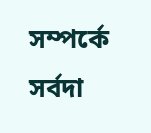সম্পর্কে সর্বদা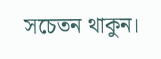সচেতন থাকুন।